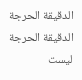الدقيقة الحرجة
الدقيقة الحرجة ليست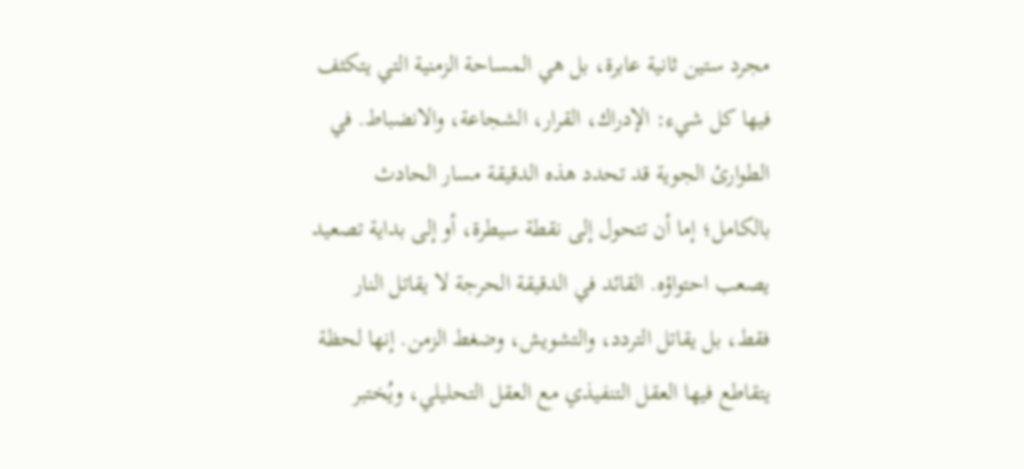مجرد ستين ثانية عابرة، بل هي المساحة الزمنية التي يتكثف فيها كل شيء: الإدراك، القرار، الشجاعة، والانضباط. في الطوارئ الجوية قد تحدد هذه الدقيقة مسار الحادث بالكامل؛ إما أن تتحول إلى نقطة سيطرة، أو إلى بداية تصعيد يصعب احتواؤه. القائد في الدقيقة الحرجة لا يقاتل النار فقط، بل يقاتل التردد، والتشويش، وضغط الزمن. إنها لحظة يتقاطع فيها العقل التنفيذي مع العقل التحليلي، ويُختبر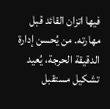فيها اتزان القائد قبل مهارته. من يُحسن إدارة الدقيقة الحرجة، يُعيد تشكيل مستقبل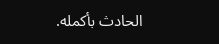الحادث بأكمله.